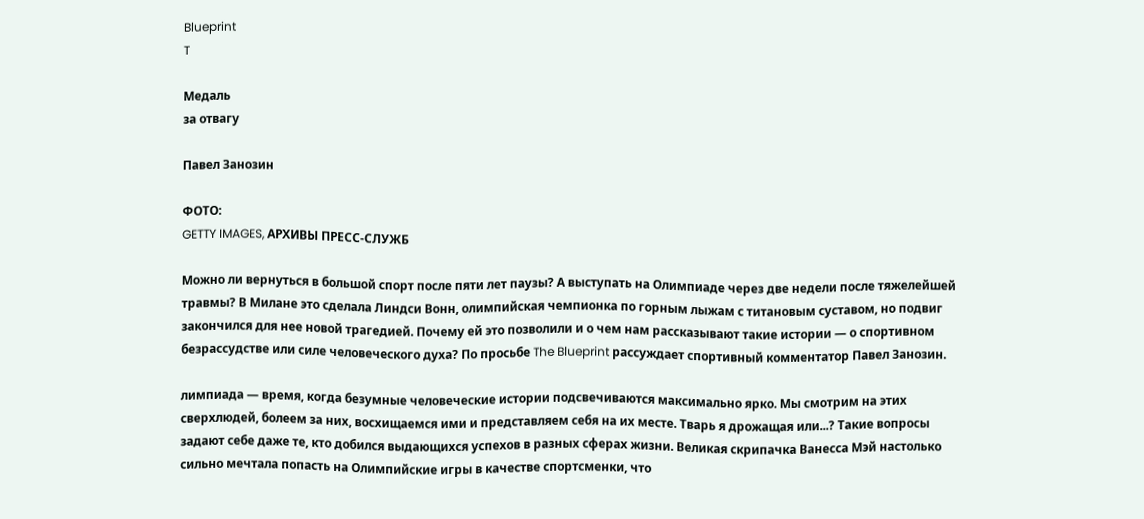Blueprint
T

Медаль
за отвагу

Павел Занозин

ФОТО:
GETTY IMAGES, АРХИВЫ ПРЕСС-СЛУЖБ

Можно ли вернуться в большой спорт после пяти лет паузы? А выступать на Олимпиаде через две недели после тяжелейшей травмы? В Милане это сделала Линдси Вонн, олимпийская чемпионка по горным лыжам с титановым суставом, но подвиг закончился для нее новой трагедией. Почему ей это позволили и о чем нам рассказывают такие истории — о спортивном безрассудстве или силе человеческого духа? По просьбе The Blueprint рассуждает спортивный комментатор Павел Занозин.

лимпиада — время, когда безумные человеческие истории подсвечиваются максимально ярко. Мы смотрим на этих сверхлюдей, болеем за них, восхищаемся ими и представляем себя на их месте. Тварь я дрожащая или...? Такие вопросы задают себе даже те, кто добился выдающихся успехов в разных сферах жизни. Великая скрипачка Ванесса Мэй настолько сильно мечтала попасть на Олимпийские игры в качестве спортсменки, что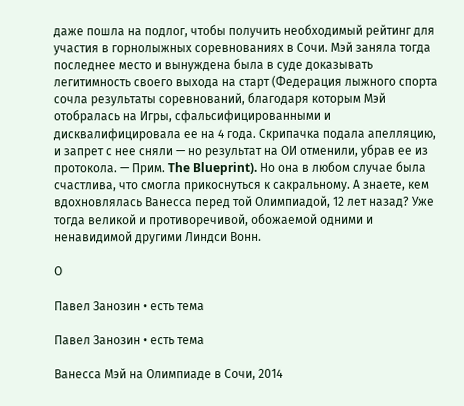даже пошла на подлог, чтобы получить необходимый рейтинг для участия в горнолыжных соревнованиях в Сочи. Мэй заняла тогда последнее место и вынуждена была в суде доказывать легитимность своего выхода на старт (Федерация лыжного спорта сочла результаты соревнований, благодаря которым Мэй отобралась на Игры, сфальсифицированными и дисквалифицировала ее на 4 года. Скрипачка подала апелляцию, и запрет с нее сняли — но результат на ОИ отменили, убрав ее из протокола. — Прим. The Blueprint). Но она в любом случае была счастлива, что смогла прикоснуться к сакральному. А знаете, кем вдохновлялась Ванесса перед той Олимпиадой, 12 лет назад? Уже тогда великой и противоречивой, обожаемой одними и ненавидимой другими Линдси Вонн.

О

Павел Занозин • есть тема

Павел Занозин • есть тема

Ванесса Мэй на Олимпиаде в Сочи, 2014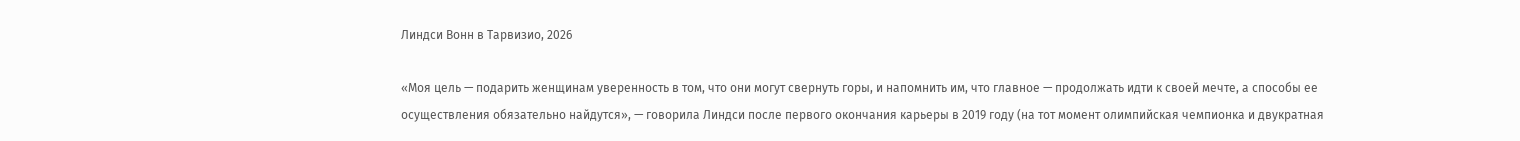Линдси Вонн в Тарвизио, 2026

«Моя цель — подарить женщинам уверенность в том, что они могут свернуть горы, и напомнить им, что главное — продолжать идти к своей мечте, а способы ее осуществления обязательно найдутся», — говорила Линдси после первого окончания карьеры в 2019 году (на тот момент олимпийская чемпионка и двукратная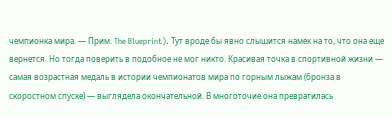чемпионка мира. — Прим. The Blueprint). Тут вроде бы явно слышится намек на то, что она еще вернется. Но тогда поверить в подобное не мог никто. Красивая точка в спортивной жизни — самая возрастная медаль в истории чемпионатов мира по горным лыжам (бронза в скоростном спуске) — выглядела окончательной. В многоточие она превратилась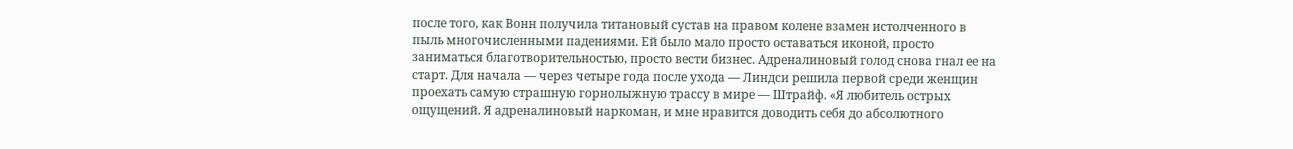после того, как Вонн получила титановый сустав на правом колене взамен истолченного в пыль многочисленными падениями. Ей было мало просто оставаться иконой, просто заниматься благотворительностью, просто вести бизнес. Адреналиновый голод снова гнал ее на старт. Для начала — через четыре года после ухода — Линдси решила первой среди женщин проехать самую страшную горнолыжную трассу в мире — Штрайф. «Я любитель острых ощущений. Я адреналиновый наркоман, и мне нравится доводить себя до абсолютного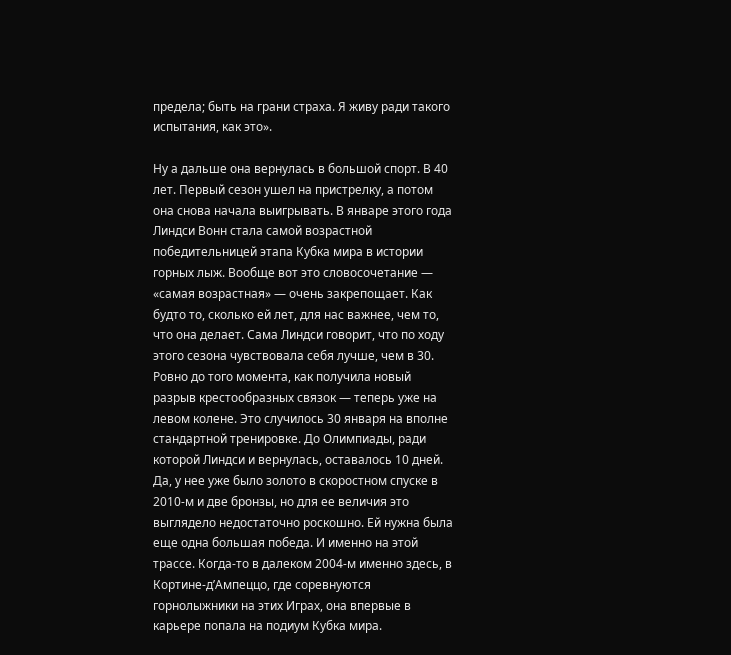предела; быть на грани страха. Я живу ради такого испытания, как это».

Ну а дальше она вернулась в большой спорт. В 40 лет. Первый сезон ушел на пристрелку, а потом она снова начала выигрывать. В январе этого года Линдси Вонн стала самой возрастной победительницей этапа Кубка мира в истории горных лыж. Вообще вот это словосочетание — «самая возрастная» — очень закрепощает. Как будто то, сколько ей лет, для нас важнее, чем то, что она делает. Сама Линдси говорит, что по ходу этого сезона чувствовала себя лучше, чем в 30. Ровно до того момента, как получила новый разрыв крестообразных связок — теперь уже на левом колене. Это случилось 30 января на вполне стандартной тренировке. До Олимпиады, ради которой Линдси и вернулась, оставалось 10 дней. Да, у нее уже было золото в скоростном спуске в 2010-м и две бронзы, но для ее величия это выглядело недостаточно роскошно. Ей нужна была еще одна большая победа. И именно на этой трассе. Когда-то в далеком 2004-м именно здесь, в Кортине-д’Ампеццо, где соревнуются горнолыжники на этих Играх, она впервые в карьере попала на подиум Кубка мира.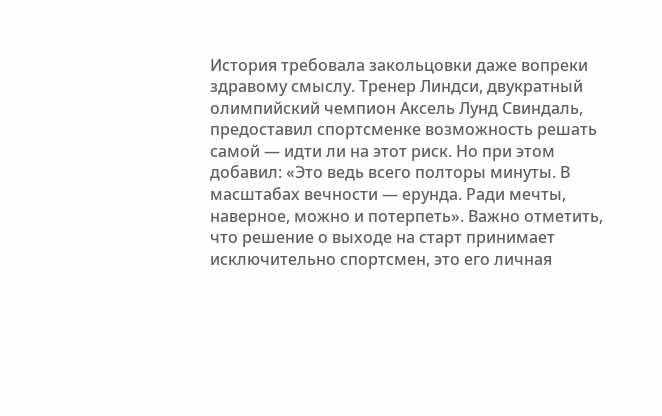История требовала закольцовки даже вопреки здравому смыслу. Тренер Линдси, двукратный олимпийский чемпион Аксель Лунд Свиндаль, предоставил спортсменке возможность решать самой — идти ли на этот риск. Но при этом добавил: «Это ведь всего полторы минуты. В масштабах вечности — ерунда. Ради мечты, наверное, можно и потерпеть». Важно отметить, что решение о выходе на старт принимает исключительно спортсмен, это его личная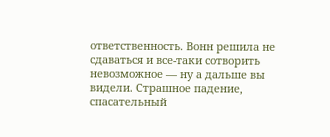ответственность. Вонн решила не сдаваться и все-таки сотворить невозможное — ну а дальше вы видели. Страшное падение, спасательный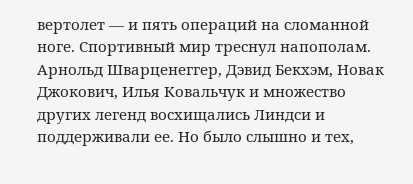вертолет — и пять операций на сломанной ноге. Спортивный мир треснул напополам. Арнольд Шварценеггер, Дэвид Бекхэм, Новак Джокович, Илья Ковальчук и множество других легенд восхищались Линдси и поддерживали ее. Но было слышно и тех,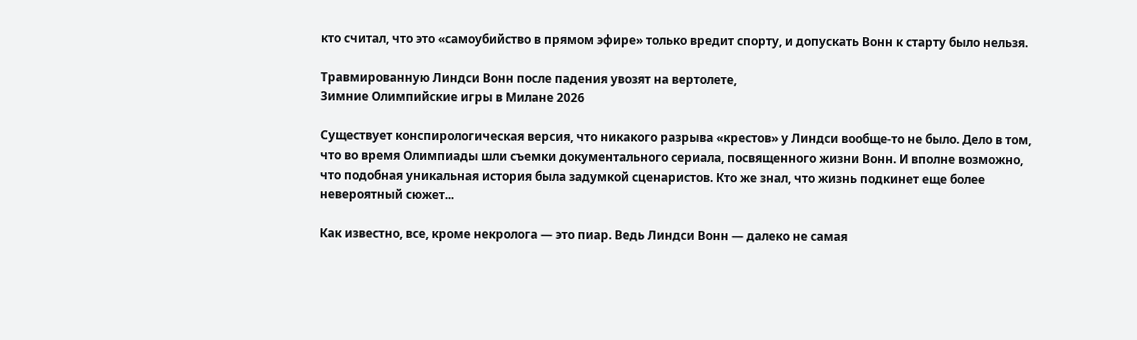кто считал, что это «самоубийство в прямом эфире» только вредит спорту, и допускать Вонн к старту было нельзя.

Травмированную Линдси Вонн после падения увозят на вертолете,
Зимние Олимпийские игры в Милане 2026

Существует конспирологическая версия, что никакого разрыва «крестов» у Линдси вообще-то не было. Дело в том, что во время Олимпиады шли съемки документального сериала, посвященного жизни Вонн. И вполне возможно, что подобная уникальная история была задумкой сценаристов. Кто же знал, что жизнь подкинет еще более невероятный сюжет...

Как известно, все, кроме некролога — это пиар. Ведь Линдси Вонн — далеко не самая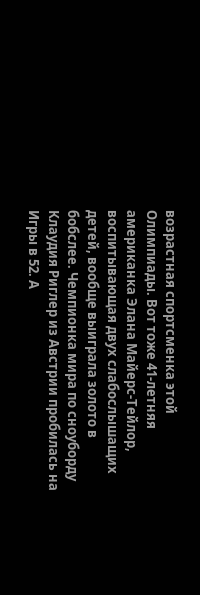возрастная спортсменка этой Олимпиады. Вот тоже 41-летняя американка Элана Майерс-Тейлор, воспитывающая двух слабослышащих детей, вообще выиграла золото в бобслее. Чемпионка мира по сноуборду Клаудия Риглер из Австрии пробилась на Игры в 52. А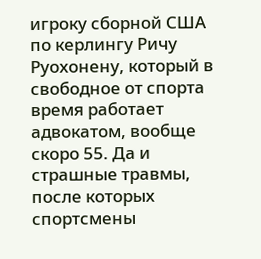игроку сборной США по керлингу Ричу Руохонену, который в свободное от спорта время работает адвокатом, вообще скоро 55. Да и страшные травмы, после которых спортсмены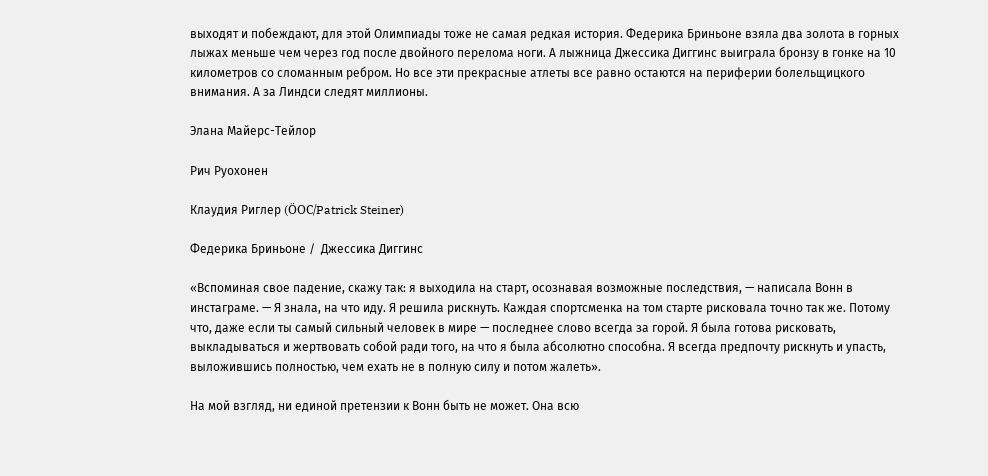выходят и побеждают, для этой Олимпиады тоже не самая редкая история. Федерика Бриньоне взяла два золота в горных лыжах меньше чем через год после двойного перелома ноги. А лыжница Джессика Диггинс выиграла бронзу в гонке на 10 километров со сломанным ребром. Но все эти прекрасные атлеты все равно остаются на периферии болельщицкого внимания. А за Линдси следят миллионы.

Элана Майерс-Тейлор

Рич Руохонен

Клаудия Риглер (ÖOC/Patrick Steiner)

Федерика Бриньоне /  Джессика Диггинс

«Вспоминая свое падение, скажу так: я выходила на старт, осознавая возможные последствия, — написала Вонн в инстаграме. — Я знала, на что иду. Я решила рискнуть. Каждая спортсменка на том старте рисковала точно так же. Потому что, даже если ты самый сильный человек в мире — последнее слово всегда за горой. Я была готова рисковать, выкладываться и жертвовать собой ради того, на что я была абсолютно способна. Я всегда предпочту рискнуть и упасть, выложившись полностью, чем ехать не в полную силу и потом жалеть».

На мой взгляд, ни единой претензии к Вонн быть не может. Она всю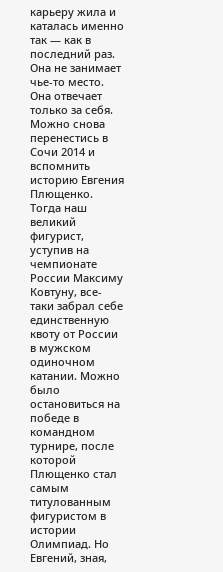карьеру жила и каталась именно так — как в последний раз. Она не занимает чье-то место. Она отвечает только за себя. Можно снова перенестись в Сочи 2014 и вспомнить историю Евгения Плющенко. Тогда наш великий фигурист, уступив на чемпионате России Максиму Ковтуну, все-таки забрал себе единственную квоту от России в мужском одиночном катании. Можно было остановиться на победе в командном турнире, после которой Плющенко стал самым титулованным фигуристом в истории Олимпиад. Но Евгений, зная,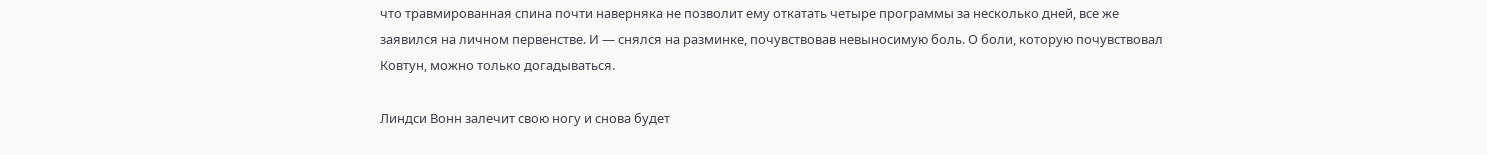что травмированная спина почти наверняка не позволит ему откатать четыре программы за несколько дней, все же заявился на личном первенстве. И — снялся на разминке, почувствовав невыносимую боль. О боли, которую почувствовал Ковтун, можно только догадываться.

Линдси Вонн залечит свою ногу и снова будет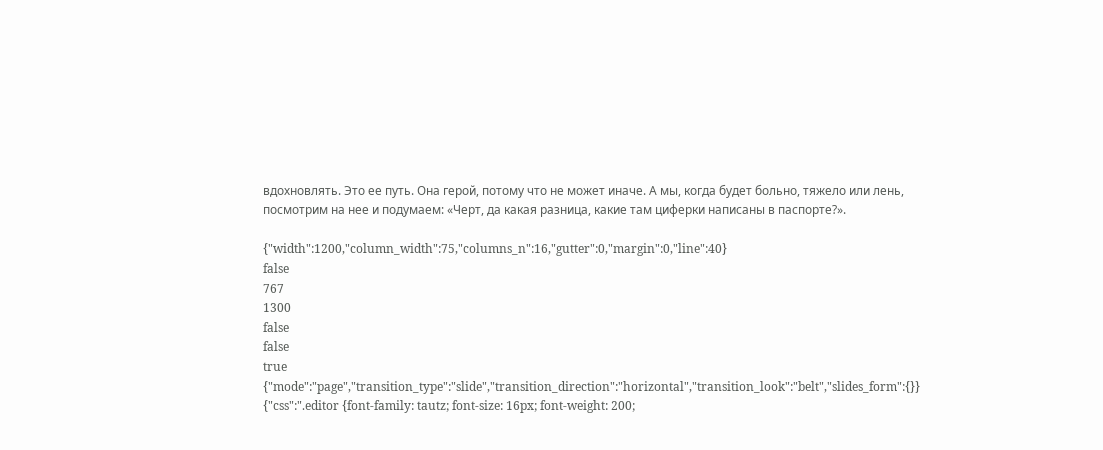вдохновлять. Это ее путь. Она герой, потому что не может иначе. А мы, когда будет больно, тяжело или лень, посмотрим на нее и подумаем: «Черт, да какая разница, какие там циферки написаны в паспорте?».

{"width":1200,"column_width":75,"columns_n":16,"gutter":0,"margin":0,"line":40}
false
767
1300
false
false
true
{"mode":"page","transition_type":"slide","transition_direction":"horizontal","transition_look":"belt","slides_form":{}}
{"css":".editor {font-family: tautz; font-size: 16px; font-weight: 200;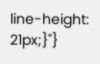line-height: 21px;}"}